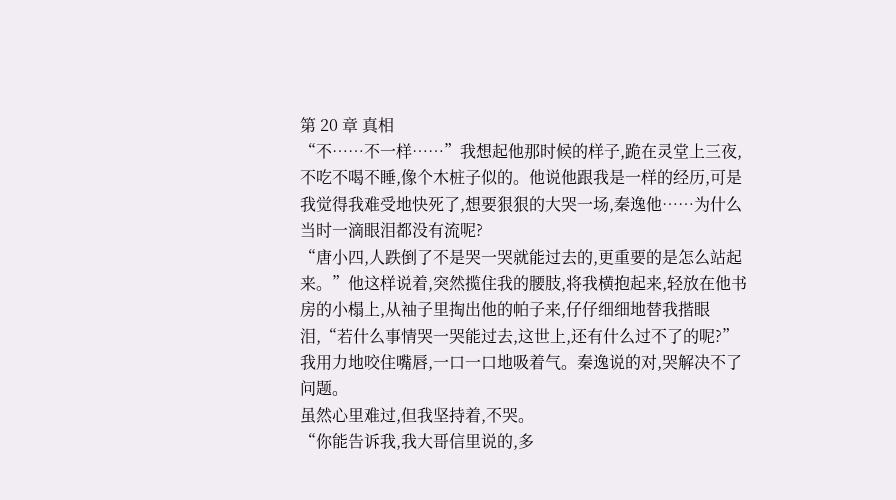第 20 章 真相
“不……不一样……”我想起他那时候的样子,跪在灵堂上三夜,不吃不喝不睡,像个木桩子似的。他说他跟我是一样的经历,可是我觉得我难受地快死了,想要狠狠的大哭一场,秦逸他……为什么当时一滴眼泪都没有流呢?
“唐小四,人跌倒了不是哭一哭就能过去的,更重要的是怎么站起来。”他这样说着,突然揽住我的腰肢,将我横抱起来,轻放在他书房的小榻上,从袖子里掏出他的帕子来,仔仔细细地替我揩眼泪,“若什么事情哭一哭能过去,这世上,还有什么过不了的呢?”
我用力地咬住嘴唇,一口一口地吸着气。秦逸说的对,哭解决不了问题。
虽然心里难过,但我坚持着,不哭。
“你能告诉我,我大哥信里说的,多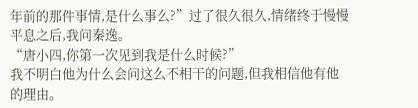年前的那件事情,是什么事么?”过了很久很久,情绪终于慢慢平息之后,我问秦逸。
“唐小四,你第一次见到我是什么时候?”
我不明白他为什么会问这么不相干的问题,但我相信他有他的理由。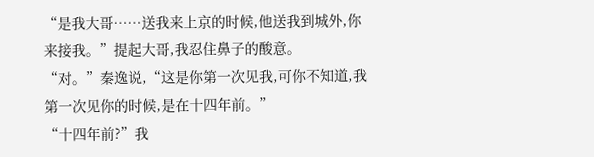“是我大哥……送我来上京的时候,他送我到城外,你来接我。”提起大哥,我忍住鼻子的酸意。
“对。”秦逸说,“这是你第一次见我,可你不知道,我第一次见你的时候,是在十四年前。”
“十四年前?”我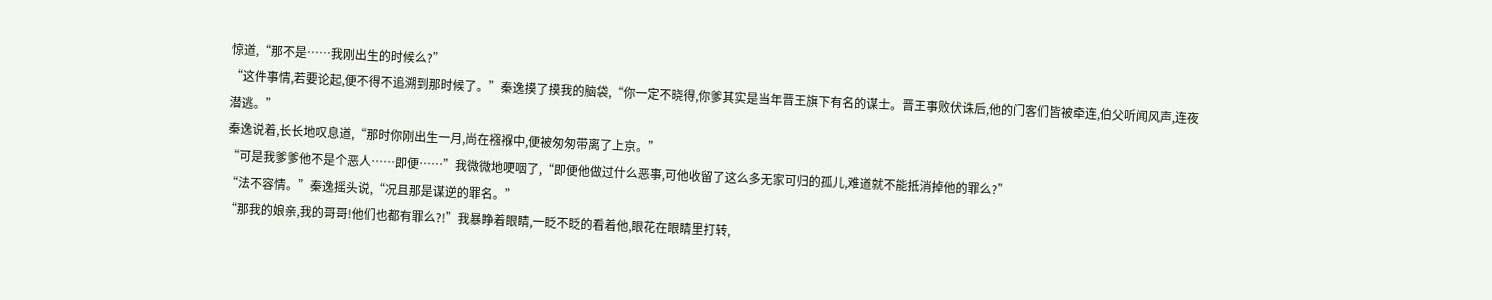惊道,“那不是……我刚出生的时候么?”
“这件事情,若要论起,便不得不追溯到那时候了。”秦逸摸了摸我的脑袋,“你一定不晓得,你爹其实是当年晋王旗下有名的谋士。晋王事败伏诛后,他的门客们皆被牵连,伯父听闻风声,连夜潜逃。”
秦逸说着,长长地叹息道,“那时你刚出生一月,尚在襁褓中,便被匆匆带离了上京。”
“可是我爹爹他不是个恶人……即便……”我微微地哽咽了,“即便他做过什么恶事,可他收留了这么多无家可归的孤儿,难道就不能抵消掉他的罪么?”
“法不容情。”秦逸摇头说,“况且那是谋逆的罪名。”
“那我的娘亲,我的哥哥!他们也都有罪么?!”我暴睁着眼睛,一眨不眨的看着他,眼花在眼睛里打转,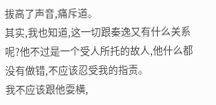拔高了声音,痛斥道。
其实,我也知道,这一切跟秦逸又有什么关系呢?他不过是一个受人所托的故人,他什么都没有做错,不应该忍受我的指责。
我不应该跟他耍横,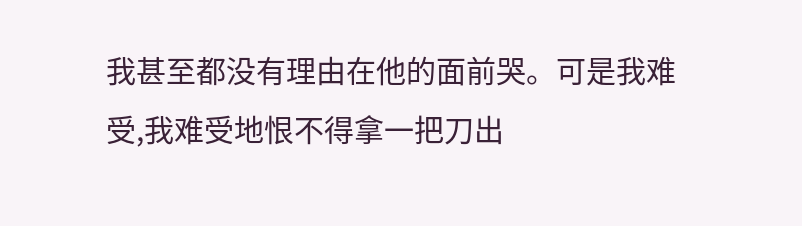我甚至都没有理由在他的面前哭。可是我难受,我难受地恨不得拿一把刀出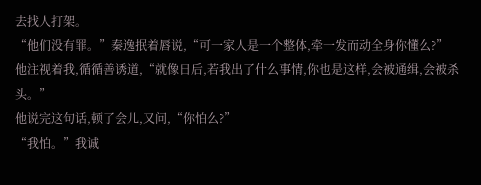去找人打架。
“他们没有罪。”秦逸抿着唇说,“可一家人是一个整体,牵一发而动全身你懂么?”
他注视着我,循循善诱道,“就像日后,若我出了什么事情,你也是这样,会被通缉,会被杀头。”
他说完这句话,顿了会儿,又问,“你怕么?”
“我怕。”我诚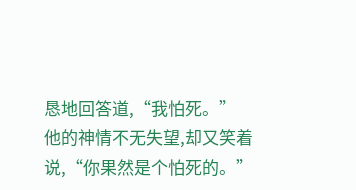恳地回答道,“我怕死。”
他的神情不无失望,却又笑着说,“你果然是个怕死的。”